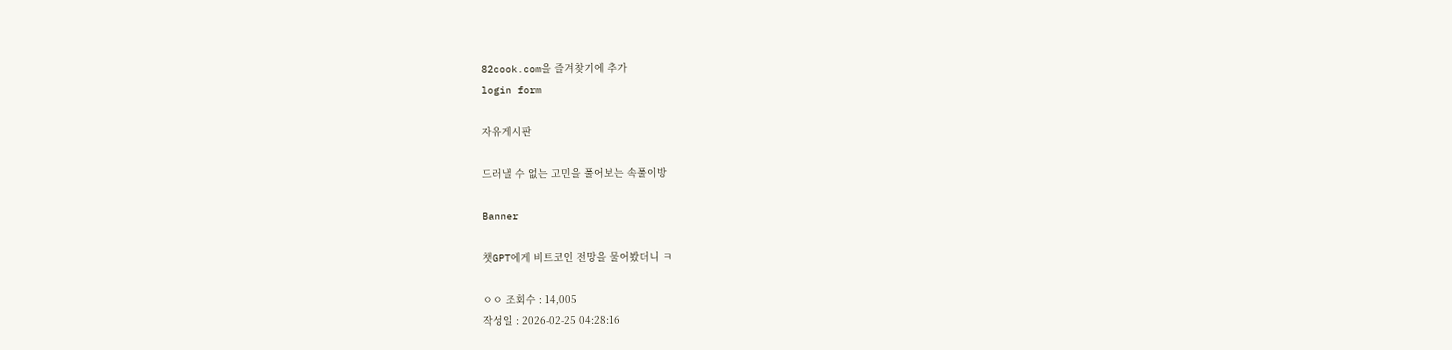82cook.com을 즐겨찾기에 추가
login form

자유게시판

드러낼 수 없는 고민을 풀어보는 속풀이방

Banner

챗GPT에게 비트코인 전망을 물어봤더니 ㅋ

ㅇㅇ 조회수 : 14,005
작성일 : 2026-02-25 04:28:16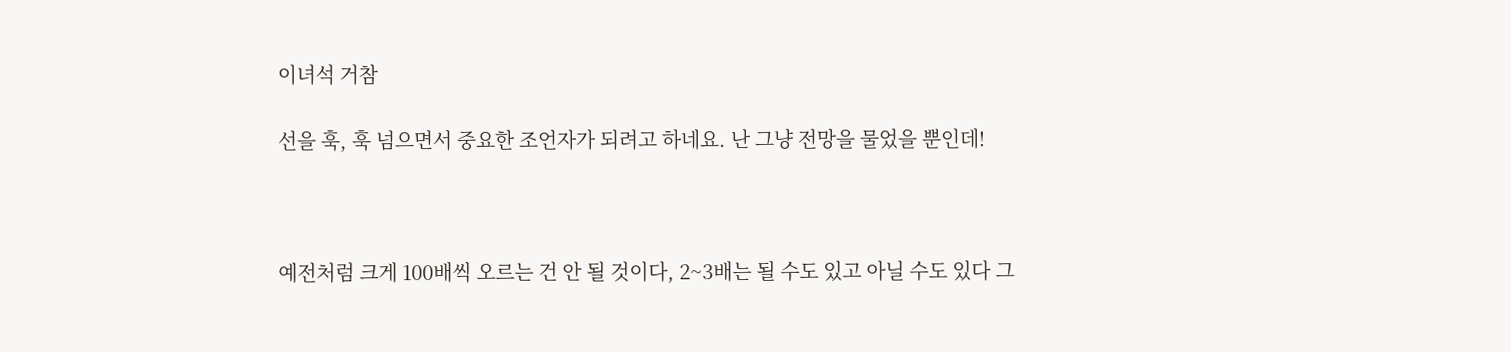이녀석 거참

선을 훅, 훅 넘으면서 중요한 조언자가 되려고 하네요. 난 그냥 전망을 물었을 뿐인데!



예전처럼 크게 100배씩 오르는 건 안 될 것이다, 2~3배는 될 수도 있고 아닐 수도 있다 그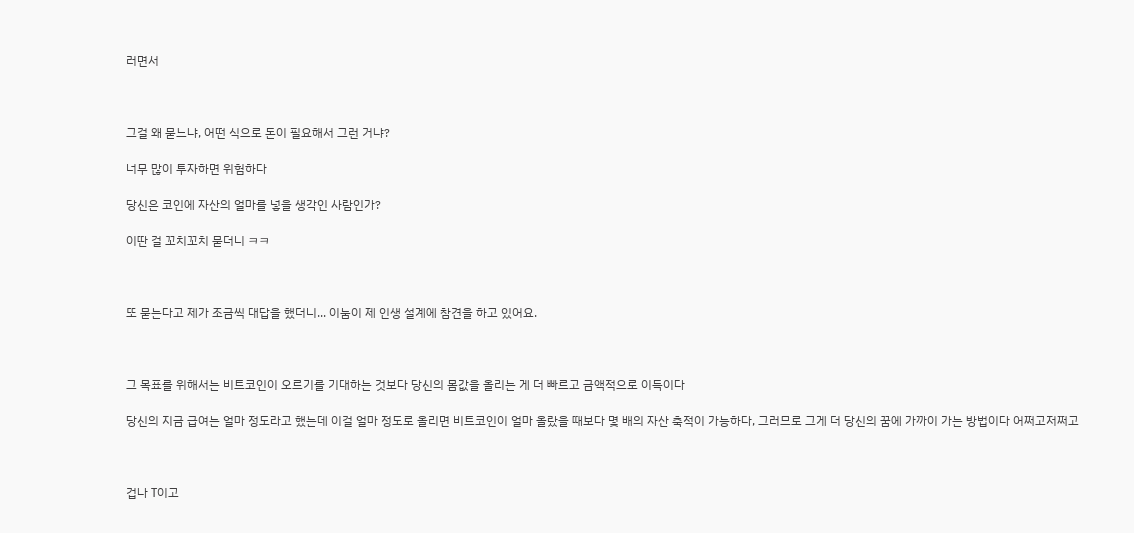러면서



그걸 왜 묻느냐, 어떤 식으로 돈이 필요해서 그런 거냐?

너무 많이 투자하면 위험하다

당신은 코인에 자산의 얼마를 넣을 생각인 사람인가?

이딴 걸 꼬치꼬치 묻더니 ㅋㅋ



또 묻는다고 제가 조금씩 대답을 했더니... 이눔이 제 인생 설계에 참견을 하고 있어요.



그 목표를 위해서는 비트코인이 오르기를 기대하는 것보다 당신의 몸값을 올리는 게 더 빠르고 금액적으로 이득이다

당신의 지금 급여는 얼마 정도라고 했는데 이걸 얼마 정도로 올리면 비트코인이 얼마 올랐을 때보다 몇 배의 자산 축적이 가능하다, 그러므로 그게 더 당신의 꿈에 가까이 가는 방법이다 어쩌고저쩌고



겁나 T이고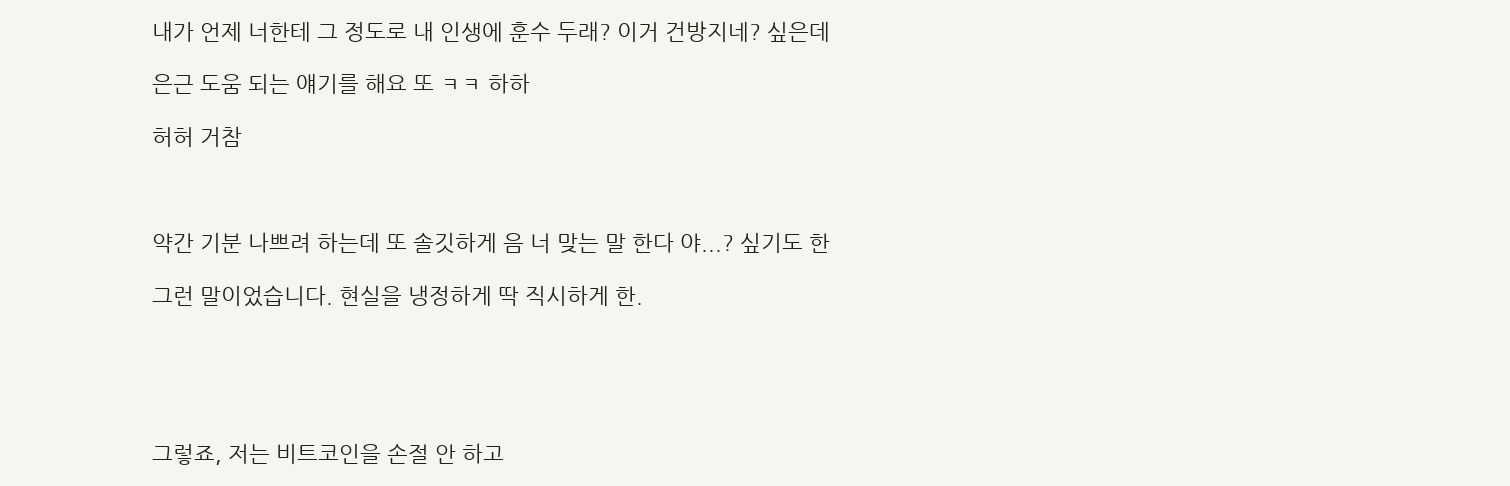내가 언제 너한테 그 정도로 내 인생에 훈수 두래? 이거 건방지네? 싶은데

은근 도움 되는 얘기를 해요 또 ㅋㅋ 하하

허허 거참



약간 기분 나쁘려 하는데 또 솔깃하게 음 너 맞는 말 한다 야...? 싶기도 한

그런 말이었습니다. 현실을 냉정하게 딱 직시하게 한.





그렇죠, 저는 비트코인을 손절 안 하고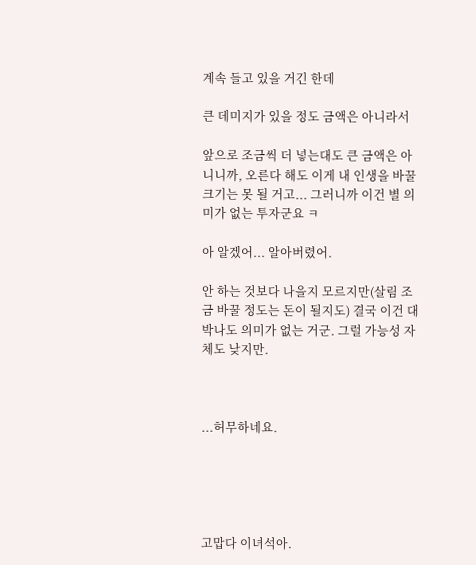계속 들고 있을 거긴 한데

큰 데미지가 있을 정도 금액은 아니라서

앞으로 조금씩 더 넣는대도 큰 금액은 아니니까, 오른다 해도 이게 내 인생을 바꿀 크기는 못 될 거고... 그러니까 이건 별 의미가 없는 투자군요 ㅋ

아 알겠어... 알아버렸어.

안 하는 것보다 나을지 모르지만(살림 조금 바꿀 정도는 돈이 될지도) 결국 이건 대박나도 의미가 없는 거군. 그럴 가능성 자체도 낮지만.



...허무하네요.





고맙다 이녀석아.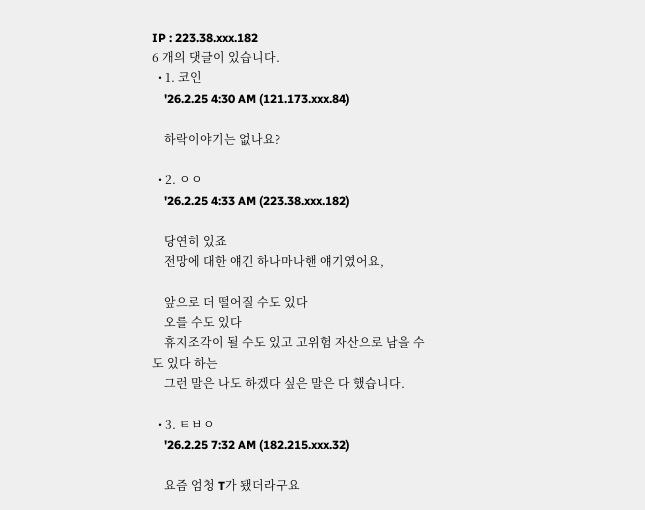IP : 223.38.xxx.182
6 개의 댓글이 있습니다.
  • 1. 코인
    '26.2.25 4:30 AM (121.173.xxx.84)

    하락이야기는 없나요?

  • 2. ㅇㅇ
    '26.2.25 4:33 AM (223.38.xxx.182)

    당연히 있죠
    전망에 대한 얘긴 하나마나핸 얘기였어요,

    앞으로 더 떨어질 수도 있다
    오를 수도 있다
    휴지조각이 될 수도 있고 고위험 자산으로 남을 수도 있다 하는
    그런 말은 나도 하겠다 싶은 말은 다 했습니다.

  • 3. ㅌㅂㅇ
    '26.2.25 7:32 AM (182.215.xxx.32)

    요즘 엄청 T가 됐더라구요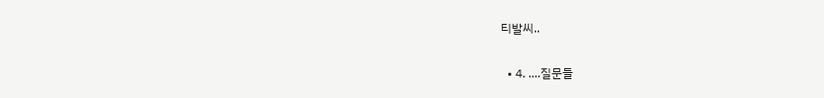티발씨..

  • 4. ....질문들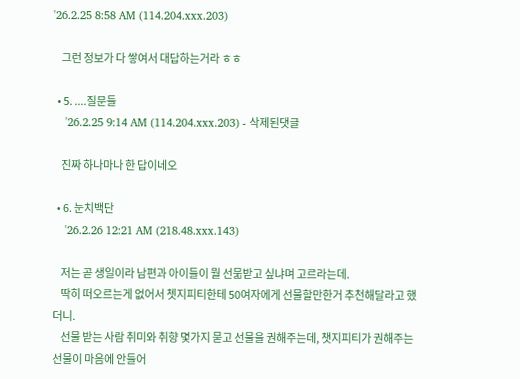'26.2.25 8:58 AM (114.204.xxx.203)

    그런 정보가 다 쌓여서 대답하는거라 ㅎㅎ

  • 5. ....질문들
    '26.2.25 9:14 AM (114.204.xxx.203) - 삭제된댓글

    진짜 하나마나 한 답이네오

  • 6. 눈치백단
    '26.2.26 12:21 AM (218.48.xxx.143)

    저는 곧 생일이라 남편과 아이들이 뭘 선묾받고 싶냐며 고르라는데.
    딱히 떠오르는게 없어서 쳇지피티한테 50여자에게 선물할만한거 추천해달라고 했더니.
    선물 받는 사람 취미와 취향 몇가지 묻고 선물을 권해주는데, 챗지피티가 권해주는 선물이 마음에 안들어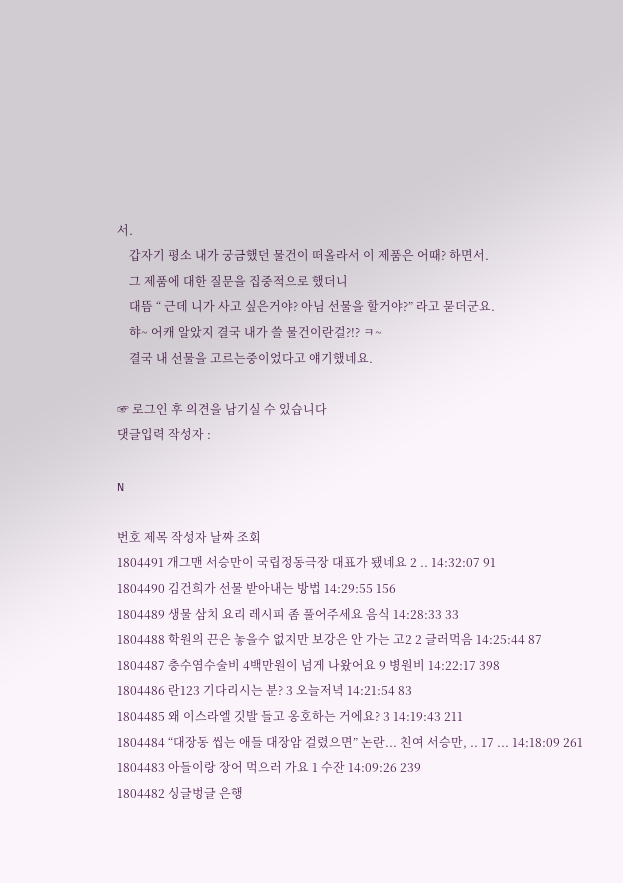서.
    갑자기 평소 내가 궁금했던 물건이 떠올라서 이 제품은 어때? 하면서.
    그 제품에 대한 질문을 집중적으로 했더니
    대뜸 “ 근데 니가 사고 싶은거야? 아님 선물을 할거야?” 라고 묻더군요.
    햐~ 어캐 알았지 결국 내가 쓸 물건이란걸?!? ㅋ~
    결국 내 선물을 고르는중이었다고 얘기했네요.

☞ 로그인 후 의견을 남기실 수 있습니다
댓글입력 작성자 :

N

번호 제목 작성자 날짜 조회
1804491 개그맨 서승만이 국립정동극장 대표가 됐네요 2 .. 14:32:07 91
1804490 김건희가 선물 받아내는 방법 14:29:55 156
1804489 생물 삼치 요리 레시피 좀 풀어주세요 음식 14:28:33 33
1804488 학원의 끈은 놓을수 없지만 보강은 안 가는 고2 2 글러먹음 14:25:44 87
1804487 충수염수술비 4백만원이 넘게 나왔어요 9 병원비 14:22:17 398
1804486 란123 기다리시는 분? 3 오늘저녁 14:21:54 83
1804485 왜 이스라엘 깃발 들고 옹호하는 거에요? 3 14:19:43 211
1804484 “대장동 씹는 애들 대장암 걸렸으면” 논란... 친여 서승만, .. 17 ... 14:18:09 261
1804483 아들이랑 장어 먹으러 가요 1 수잔 14:09:26 239
1804482 싱글벙글 은행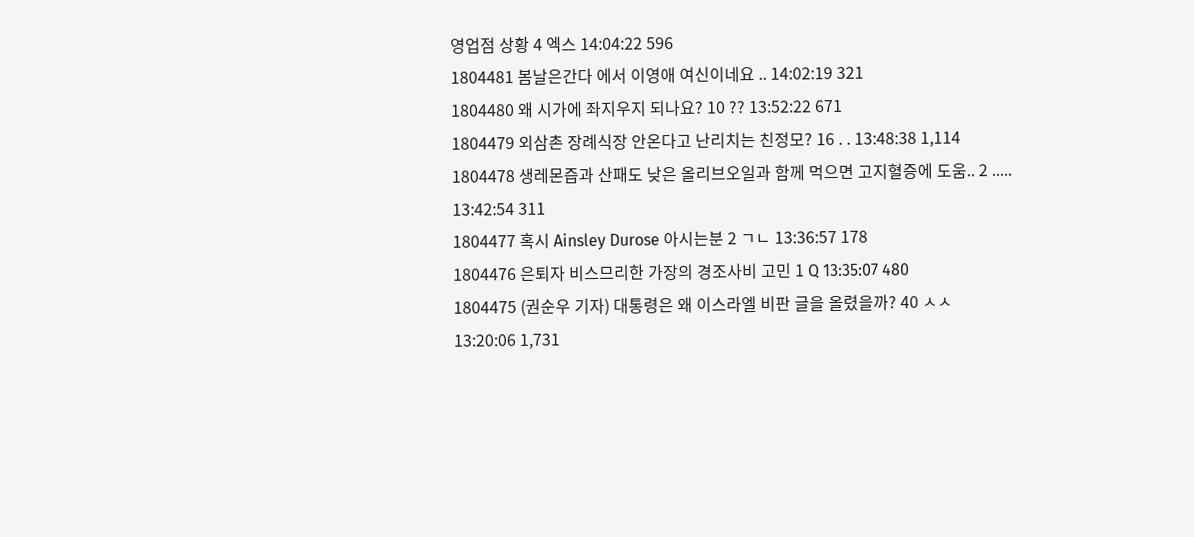영업점 상황 4 엑스 14:04:22 596
1804481 봄날은간다 에서 이영애 여신이네요 .. 14:02:19 321
1804480 왜 시가에 좌지우지 되나요? 10 ?? 13:52:22 671
1804479 외삼촌 장례식장 안온다고 난리치는 친정모? 16 . . 13:48:38 1,114
1804478 생레몬즙과 산패도 낮은 올리브오일과 함께 먹으면 고지혈증에 도움.. 2 ..... 13:42:54 311
1804477 혹시 Ainsley Durose 아시는분 2 ㄱㄴ 13:36:57 178
1804476 은퇴자 비스므리한 가장의 경조사비 고민 1 Q 13:35:07 480
1804475 (권순우 기자) 대통령은 왜 이스라엘 비판 글을 올렸을까? 40 ㅅㅅ 13:20:06 1,731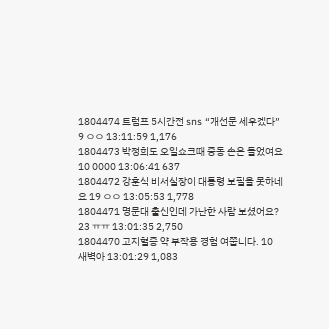1804474 트럼프 5시간전 sns “개선문 세우겠다” 9 ㅇㅇ 13:11:59 1,176
1804473 박정희도 오일쇼크때 중동 손은 들었여요 10 0000 13:06:41 637
1804472 강훈식 비서실장이 대통령 보필을 못하네요 19 ㅇㅇ 13:05:53 1,778
1804471 명문대 출신인데 가난한 사람 보셨어요? 23 ㅠㅠ 13:01:35 2,750
1804470 고지혈증 약 부작용 경험 여쭙니다. 10 새벽아 13:01:29 1,083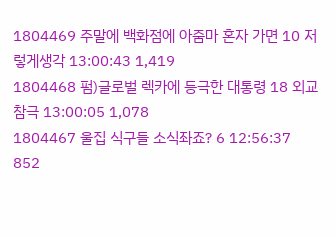1804469 주말에 백화점에 아줌마 혼자 가면 10 저렇게생각 13:00:43 1,419
1804468 펌)글로벌 렉카에 등극한 대통령 18 외교참극 13:00:05 1,078
1804467 울집 식구들 소식좌죠? 6 12:56:37 852